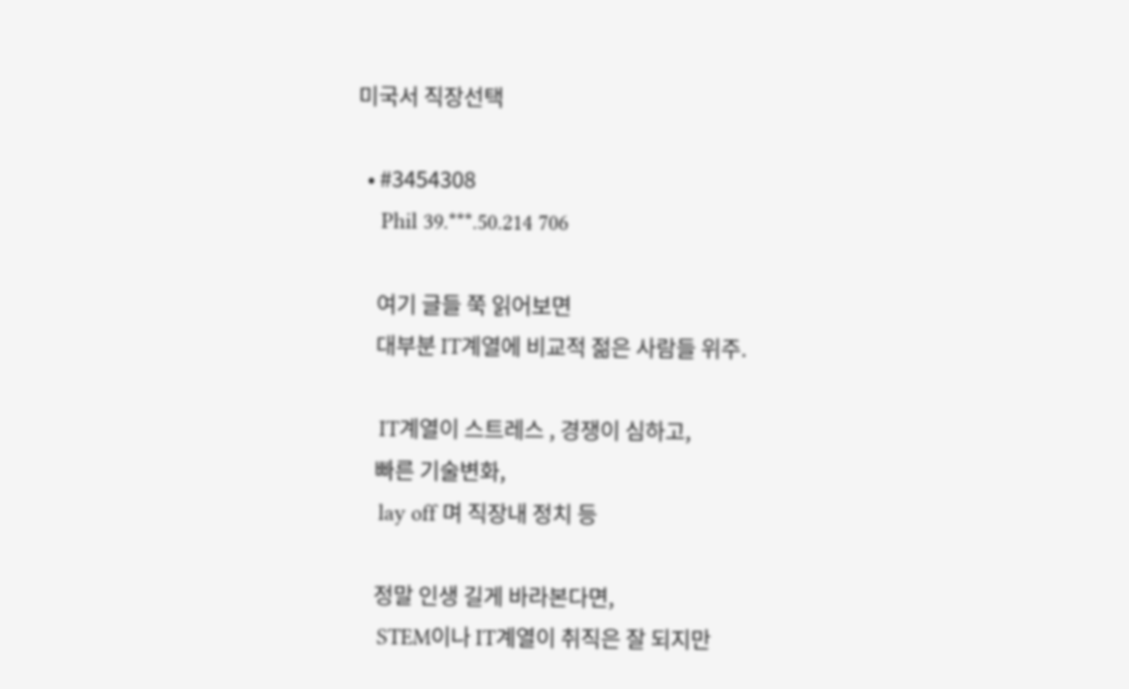미국서 직장선택

  • #3454308
    Phil 39.***.50.214 706

    여기 글들 쭉 읽어보면
    대부분 IT계열에 비교적 젊은 사람들 위주.

    IT계열이 스트레스 , 경쟁이 심하고,
    빠른 기술변화,
    lay off 며 직장내 정치 등

    정말 인생 길게 바라본다면,
    STEM이나 IT계열이 취직은 잘 되지만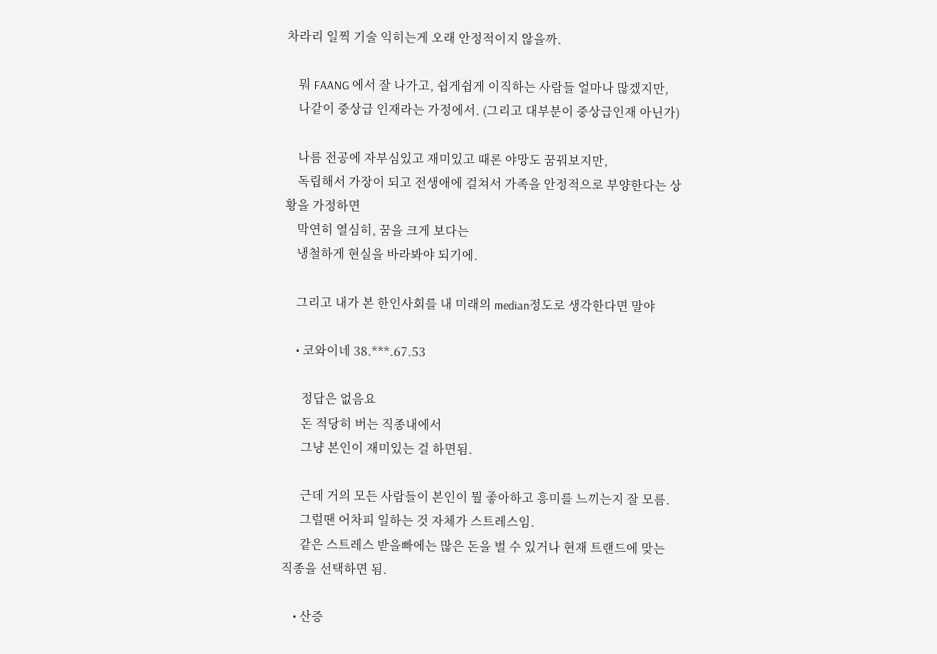차라리 일찍 기술 익히는게 오래 안정적이지 않을까.

    뭐 FAANG 에서 잘 나가고, 쉽게쉽게 이직하는 사람들 얼마나 많겠지만,
    나같이 중상급 인재라는 가정에서. (그리고 대부분이 중상급인재 아닌가)

    나름 전공에 자부심있고 재미있고 때론 야망도 꿈꿔보지만,
    독립해서 가장이 되고 전생애에 걸쳐서 가족을 안정적으로 부양한다는 상황을 가정하면
    막연히 열심히, 꿈을 크게 보다는
    냉철하게 현실을 바라봐야 되기에.

    그리고 내가 본 한인사회를 내 미래의 median정도로 생각한다면 말야

    • 코와이네 38.***.67.53

      정답은 없음요
      돈 적당히 버는 직종내에서
      그냥 본인이 재미있는 걸 하면됨.

      근데 거의 모든 사람들이 본인이 뭘 좋아하고 흥미를 느끼는지 잘 모름.
      그럴땐 어차피 일하는 것 자체가 스트레스임.
      같은 스트레스 받을빠에는 많은 돈을 벌 수 있거나 현재 트랜드에 맞는 직종을 선택하면 됨.

    • 산증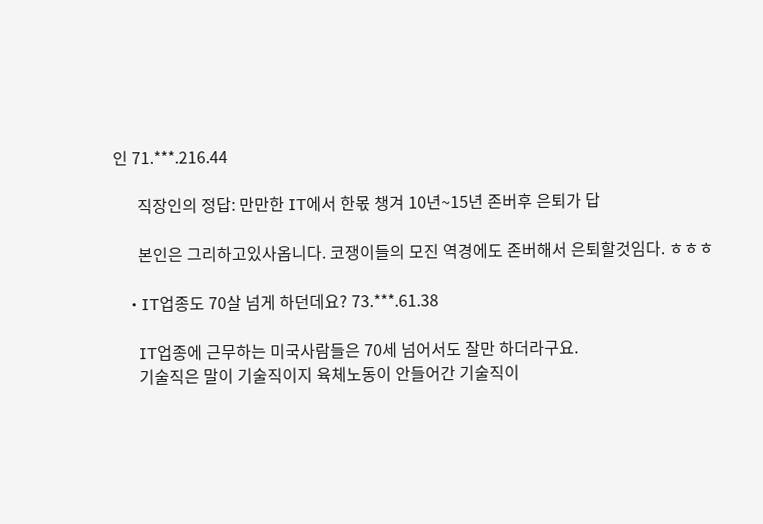인 71.***.216.44

      직장인의 정답: 만만한 IT에서 한몫 챙겨 10년~15년 존버후 은퇴가 답

      본인은 그리하고있사옵니다. 코쟁이들의 모진 역경에도 존버해서 은퇴할것임다. ㅎㅎㅎ

    • IT업종도 70살 넘게 하던데요? 73.***.61.38

      IT업종에 근무하는 미국사람들은 70세 넘어서도 잘만 하더라구요.
      기술직은 말이 기술직이지 육체노동이 안들어간 기술직이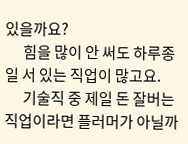있을까요?
      힘을 많이 안 써도 하루종일 서 있는 직업이 많고요.
      기술직 중 제일 돈 잘버는 직업이라면 플러머가 아닐까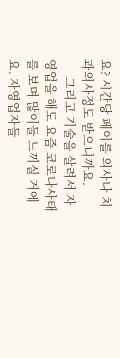요? 시간당 페이를 의사나 치과의사정도 받으니까요.
      그리고 기술을 살려서 자영업을 해도 요즘 코로나사태를 보며 많이들 느끼실 거에요. 자영업자들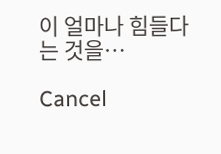이 얼마나 힘들다는 것을…

Cancel